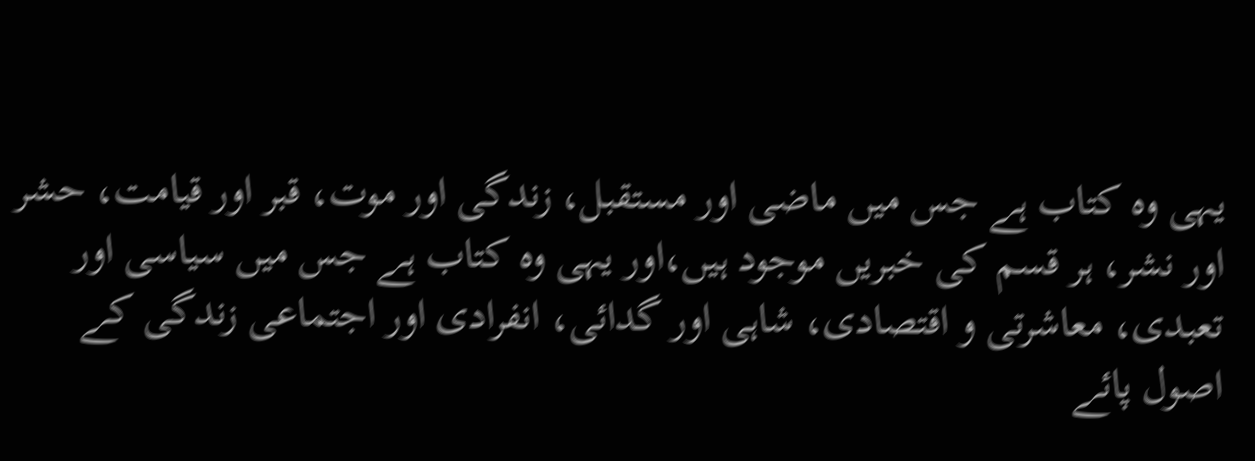یہی وہ کتاب ہے جس میں ماضی اور مستقبل، زندگی اور موت، قبر اور قیامت، حشر اور نشر، ہر قسم کی خبریں موجود ہیں،اور یہی وہ کتاب ہے جس میں سیاسی اور تعبدی، معاشرتی و اقتصادی، شاہی اور گدائی، انفرادی اور اجتماعی زندگی کے اصول پائے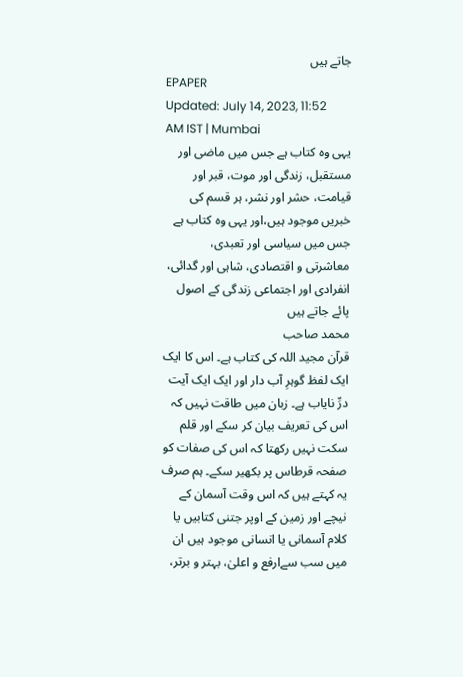جاتے ہیں
EPAPER
Updated: July 14, 2023, 11:52 AM IST | Mumbai
یہی وہ کتاب ہے جس میں ماضی اور مستقبل، زندگی اور موت، قبر اور قیامت، حشر اور نشر، ہر قسم کی خبریں موجود ہیں،اور یہی وہ کتاب ہے جس میں سیاسی اور تعبدی، معاشرتی و اقتصادی، شاہی اور گدائی، انفرادی اور اجتماعی زندگی کے اصول پائے جاتے ہیں
محمد صاحب
قرآن مجید اللہ کی کتاب ہے۔ اس کا ایک ایک لفظ گوہرِ آب دار اور ایک ایک آیت درِّ نایاب ہے۔ زبان میں طاقت نہیں کہ اس کی تعریف بیان کر سکے اور قلم سکت نہیں رکھتا کہ اس کی صفات کو صفحہ قرطاس پر بکھیر سکے۔ ہم صرف یہ کہتے ہیں کہ اس وقت آسمان کے نیچے اور زمین کے اوپر جتنی کتابیں یا کلام آسمانی یا انسانی موجود ہیں ان میں سب سےارفع و اعلیٰ، بہتر و برتر،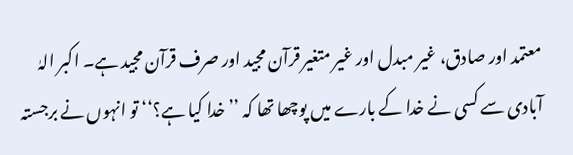معتمد اور صادق، غیر مبدل اور غیر متغیر قرآن مجید اور صرف قرآن مجید ہے۔ اکبر الہٰ آبادی سے کسی نے خدا کے بارے میں پوچھا تھا کہ ’’خدا کیا ہے؟‘‘ تو انہوں نے برجستہ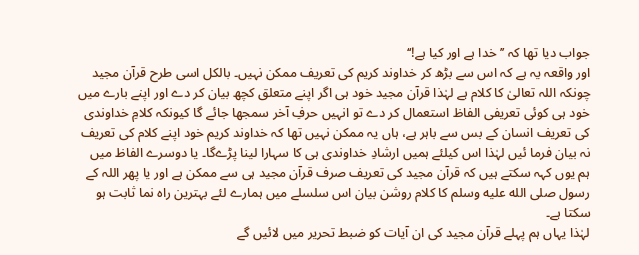جواب دیا تھا کہ ’’خدا ہے اور کیا ہے!‘‘
اور واقعہ یہ ہے کہ اس سے بڑھ کر خداوند کریم کی تعریف ممکن نہیں۔ بالکل اسی طرح قرآن مجید چونکہ اللہ تعالیٰ کا کلام ہے لہٰذا قرآن مجید خود ہی اگر اپنے متعلق کچھ بیان کر دے اور اپنے بارے میں خود ہی کوئی تعریفی الفاظ استعمال کر دے تو انہیں حرفِ آخر سمجھا جائے گا کیونکہ کلامِ خداوندی کی تعریف انسان کے بس سے باہر ہے، ہاں یہ ممکن نہیں تھا کہ خداوند کریم خود اپنے کلام کی تعریف نہ بیان فرما ئیں لہٰذا اس کیلئے ہمیں ارشادِ خداوندی ہی کا سہارا لینا پڑےگا۔ یا دوسرے الفاظ میں ہم یوں کہہ سکتے ہیں کہ قرآن مجید کی تعریف صرف قرآن مجید ہی سے ممکن ہے اور یا پھر اللہ کے رسول صلى الله عليه وسلم کا کلام روشن بیان اس سلسلے میں ہمارے لئے بہترین راہ نما ثابت ہو سکتا ہے۔
لہٰذا یہاں ہم پہلے قرآن مجید کی ان آیات کو ضبط تحریر میں لائیں گے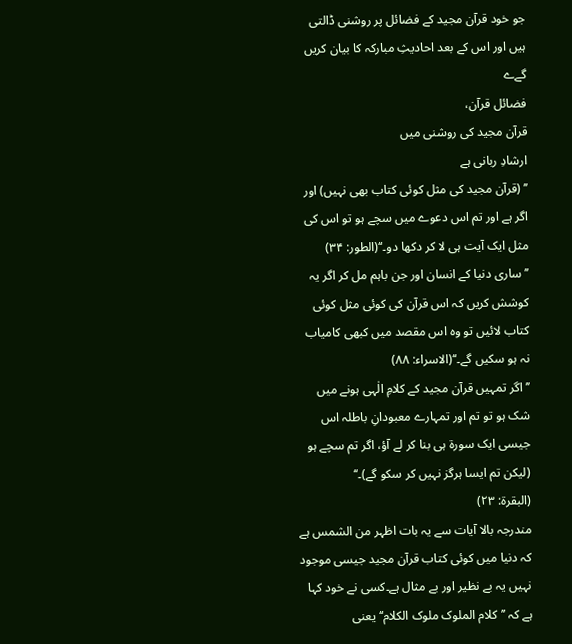جو خود قرآن مجید کے فضائل پر روشنی ڈالتی ہیں اور اس کے بعد احادیثِ مبارکہ کا بیان کریں گےے
فضائل قرآن،
قرآن مجید کی روشنی میں
ارشادِ ربانی ہے
’’ (قرآن مجید کی مثل کوئی کتاب بھی نہیں) اور اگر ہے اور تم اس دعوے میں سچے ہو تو اس کی مثل ایک آیت ہی لا کر دکھا دو۔‘‘(الطور: ۳۴)
’’ساری دنیا کے انسان اور جن باہم مل کر اگر یہ کوشش کریں کہ اس قرآن کی کوئی مثل کوئی کتاب لائیں تو وہ اس مقصد میں کبھی کامیاب نہ ہو سکیں گے۔‘‘(الاسراء: ۸۸)
’’اگر تمہیں قرآن مجید کے کلامِ الٰہی ہونے میں شک ہو تو تم اور تمہارے معبودانِ باطلہ اس جیسی ایک سورۃ ہی بنا کر لے آؤ، اگر تم سچے ہو (لیکن تم ایسا ہرگز نہیں کر سکو گے)۔‘‘
(البقرة: ۲۳)
مندرجہ بالا آیات سے یہ بات اظہر من الشمس ہے کہ دنیا میں کوئی کتاب قرآن مجید جیسی موجود نہیں یہ بے نظیر اور بے مثال ہے۔کسی نے خود کہا ہے کہ ’’کلام الملوک ملوک الکلام‘‘ یعنی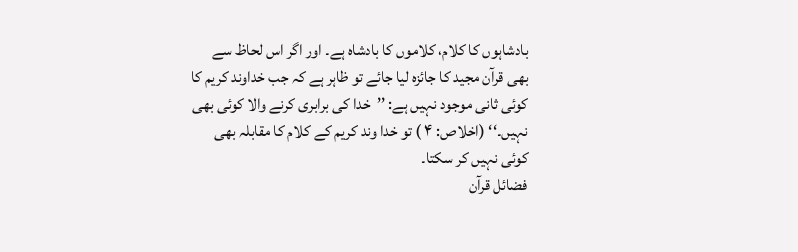بادشاہوں کا کلام، کلاموں کا بادشاہ ہے۔ اور اگر اس لحاظ سے بھی قرآن مجید کا جائزہ لیا جائے تو ظاہر ہے کہ جب خداوند کریم کا کوئی ثانی موجود نہیں ہے: ’’خدا کی برابری کرنے والا کوئی بھی نہیں۔‘‘ (اخلاص: ۴ ) تو خدا وند کریم کے کلام کا مقابلہ بھی کوئی نہیں کر سکتا۔
فضائل قرآن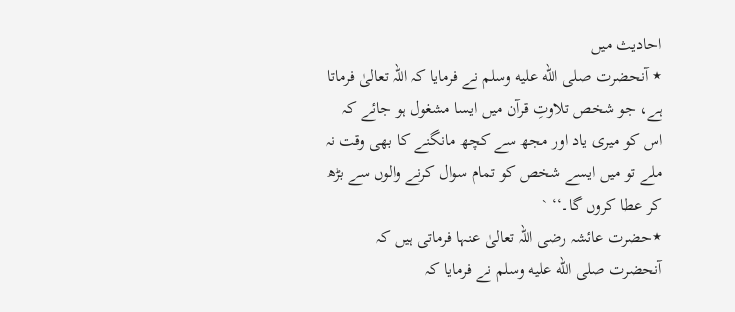احادیث میں
٭ آنحضرت صلى الله عليه وسلم نے فرمایا کہ اللہ تعالیٰ فرماتا ہے، جو شخص تلاوتِ قرآن میں ایسا مشغول ہو جائے کہ اس کو میری یاد اور مجھ سے کچھ مانگنے کا بھی وقت نہ ملے تو میں ایسے شخص کو تمام سوال کرنے والوں سے بڑھ کر عطا کروں گا۔‘‘ `
٭حضرت عائشہ رضی اللہ تعالیٰ عنہا فرماتی ہیں کہ آنحضرت صلى الله عليه وسلم نے فرمایا کہ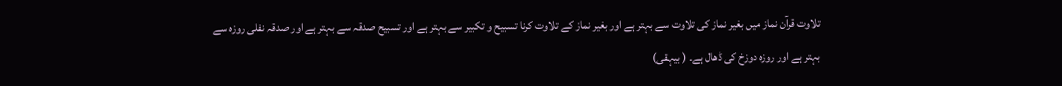تلاوت قرآن نماز میں بغیر نماز کی تلاوت سے بہتر ہے اور بغیر نماز کے تلاوت کرنا تسبیح و تکبیر سے بہتر ہے اور تسبیح صدقہ سے بہتر ہے اور صدقہ نفلی روزہ سے بہتر ہے اور روزہ دوزخ کی ڈھال ہے۔ ( بیہقی)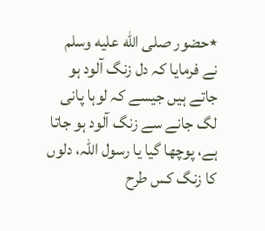٭حضور صلى الله عليه وسلم نے فرمایا کہ دل زنگ آلود ہو جاتے ہیں جیسے کہ لوہا پانی لگ جانے سے زنگ آلود ہو جاتا ہے، پوچھا گیا یا رسول اللہ، دلوں کا زنگ کس طرح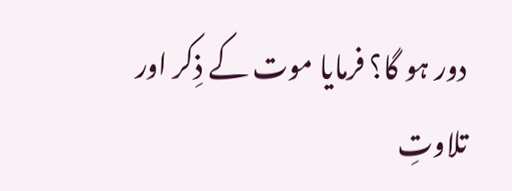دور ہو گا؟ فرمایا موت کے ذِکر اور تلاوتِ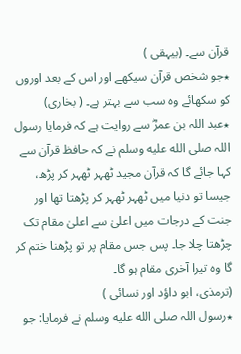قرآن سے۔ (بیہقی )
٭جو شخص قرآن سیکھے اور اس کے بعد اوروں کو سکھائے وہ سب سے بہتر ہے۔ ( بخاری)
٭عبد اللہ بن عمرؓ سے روایت ہے کہ فرمایا رسول اللہ صلى الله عليه وسلم نے کہ حافظ قرآن سے کہا جائے گا کہ قرآن مجید ٹھہر ٹھہر کر پڑھ، جیسا تو دنیا میں ٹھہر ٹھہر کر پڑھتا تھا اور جنت کے درجات میں اعلیٰ سے اعلیٰ مقام تک چڑھتا چلا جا۔ پس جس مقام پر تو پڑھنا ختم کر گا وہ تیرا آخری مقام ہو گا۔
(ترمذی، ابو داؤد اور نسائی )
٭رسول اللہ صلى الله عليه وسلم نے فرمایا: جو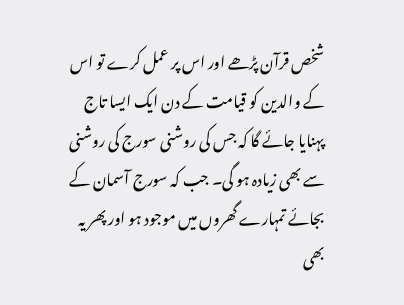شخص قرآن پڑھے اور اس پر عمل کرے تو اس کے والدین کو قیامت کے دن ایک ایسا تاج پہنایا جائے گا کہ جس کی روشنی سورج کی روشنی سے بھی زیادہ ہو گی۔ جب کہ سورج آسمان کے بجائے تمہارے گھروں میں موجود ہو اور پھر یہ بھی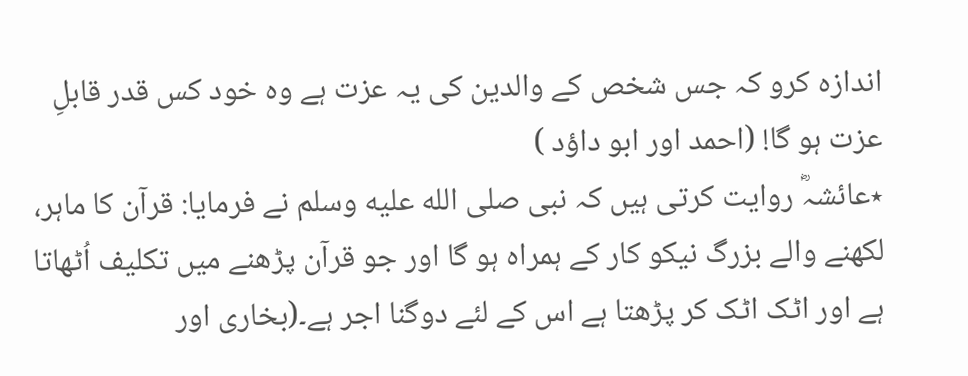اندازہ کرو کہ جس شخص کے والدین کی یہ عزت ہے وہ خود کس قدر قابلِ عزت ہو گا! (احمد اور ابو داؤد )
٭عائشہؓ روایت کرتی ہیں کہ نبی صلى الله عليه وسلم نے فرمایا: قرآن کا ماہر، لکھنے والے بزرگ نیکو کار کے ہمراہ ہو گا اور جو قرآن پڑھنے میں تکلیف اُٹھاتا ہے اور اٹک اٹک کر پڑھتا ہے اس کے لئے دوگنا اجر ہے۔(بخاری اور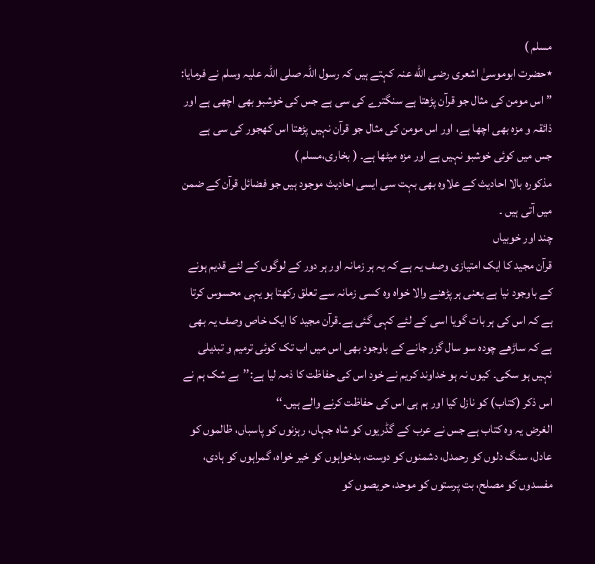مسلم )
٭حضرت ابوموسیٰ اشعری رضی الله عنہ کہتے ہیں کہ رسول اللہ صلی اللہ علیہ وسلم نے فرمایا: ”اس مومن کی مثال جو قرآن پڑھتا ہے سنگترے کی سی ہے جس کی خوشبو بھی اچھی ہے اور ذائقہ و مزہ بھی اچھا ہے، اور اس مومن کی مثال جو قرآن نہیں پڑھتا اس کھجور کی سی ہے جس میں کوئی خوشبو نہیں ہے اور مزہ میٹھا ہے۔ ( بخاری،مسلم )
مذکورہ بالا احادیث کے علاوہ بھی بہت سی ایسی احادیث موجود ہیں جو فضائل قرآن کے ضمن میں آتی ہیں ۔
چند اور خوبیاں
قرآن مجید کا ایک امتیازی وصف یہ ہے کہ یہ ہر زمانہ اور ہر دور کے لوگوں کے لئے قدیم ہونے کے باوجود نیا ہے یعنی ہر پڑھنے والا خواہ وہ کسی زمانہ سے تعلق رکھتا ہو یہی محسوس کرتا ہے کہ اس کی ہر بات گویا اسی کے لئے کہی گئی ہے۔قرآن مجید کا ایک خاص وصف یہ بھی ہے کہ ساڑھے چودہ سو سال گزر جانے کے باوجود بھی اس میں اب تک کوئی ترمیم و تبدیلی نہیں ہو سکی۔ کیوں نہ ہو خداوند کریم نے خود اس کی حفاظت کا ذمہ لیا ہے:’’بے شک ہم نے اس ذکر (کتاب) کو نازل کیا اور ہم ہی اس کی حفاظت کرنے والے ہیں۔‘‘
الغرض یہ وه کتاب ہے جس نے عرب کے گڈریوں کو شاہ جہاں، رہزنوں کو پاسباں، ظالموں کو عادل، سنگ دلوں کو رحمدل، دشمنوں کو دوست، بدخواہوں کو خیر خواہ، گمراہوں کو ہادی، مفسدوں کو مصلح، بت پرستوں کو موحد، حریصوں کو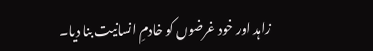زاہد اور خود غرضوں کو خادمِ انسانیت بنا دیا۔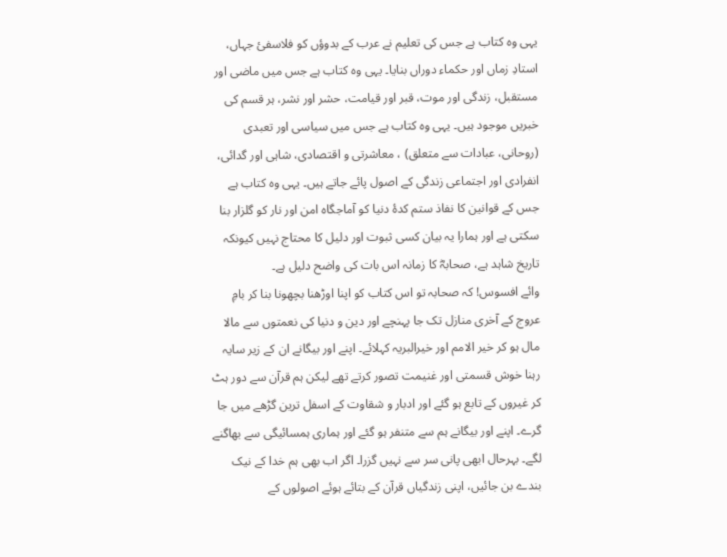یہی وہ کتاب ہے جس کی تعلیم نے عرب کے بدوؤں کو فلاسفیٔ جہاں، استادِ زماں اور حکماء دوراں بنایا۔ یہی وہ کتاب ہے جس میں ماضی اور مستقبل، زندگی اور موت، قبر اور قیامت، حشر اور نشر، ہر قسم کی خبریں موجود ہیں۔ یہی وہ کتاب ہے جس میں سیاسی اور تعبدی (روحانی، عبادات سے متعلق) ، معاشرتی و اقتصادی، شاہی اور گدائی، انفرادی اور اجتماعی زندگی کے اصول پائے جاتے ہیں۔ یہی وہ کتاب ہے جس کے قوانین کا نفاذ ستم کدۂ دنیا کو آماجگاہ امن اور نار کو گلزار بنا سکتی ہے اور ہمارا یہ بیان کسی ثبوت اور دلیل کا محتاج نہیں کیونکہ تاریخ شاہد ہے، صحابہؓ کا زمانہ اس بات کی واضح دلیل ہے۔
وائے افسوس! کہ صحابہ تو اس کتاب کو اپنا اوڑھنا بچھونا بنا کر بامِ عروج کے آخری منازل تک جا پہنچے اور دین و دنیا کی نعمتوں سے مالا مال ہو کر خیر الامم اور خیرالبریہ کہلائے۔ اپنے اور بیگانے ان کے زیر سایہ رہنا خوش قسمتی اور غنیمت تصور کرتے تھے لیکن ہم قرآن سے دور ہٹ کر غیروں کے تابع ہو گئے اور ادبار و شقاوت کے اسفل ترین گڑھے میں جا گرے۔ اپنے اور بیگانے ہم سے متنفر ہو گئے اور ہماری ہمسائیگی سے بھاگنے لگے۔ بہرحال ابھی پانی سر سے نہیں گزرا۔ اگر اب بھی ہم خدا کے نیک بندے بن جائیں، اپنی زندگیاں قرآن کے بتائے ہوئے اصولوں کے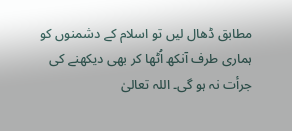مطابق ڈھال لیں تو اسلام کے دشمنوں کو ہماری طرف آنکھ اُٹھا کر بھی دیکھنے کی جرأت نہ ہو گی۔ اللہ تعالیٰ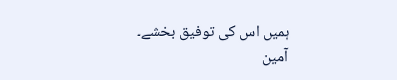ہمیں اس کی توفیق بخشے۔
آمین